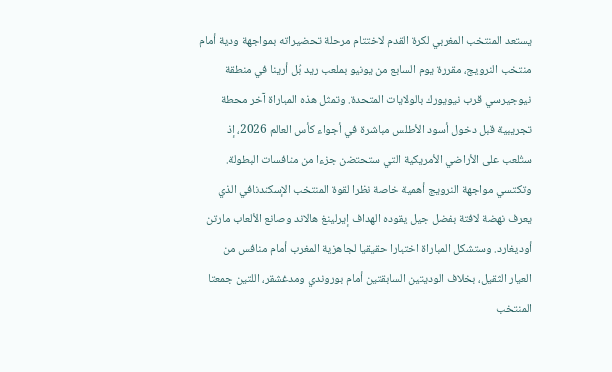يستعد المنتخب المغربي لكرة القدم لاختتام مرحلة تحضيراته بمواجهة ودية أمام منتخب النرويج، مقررة يوم السابع من يونيو بملعب ريد بُل أرينا في منطقة نيوجيرسي قرب نيويورك بالولايات المتحدة. وتمثل هذه المباراة آخر محطة تجريبية قبل دخول أسود الأطلس مباشرة في أجواء كأس العالم 2026، إذ ستُلعب على الأراضي الأمريكية التي ستحتضن جزءا من منافسات البطولة.
وتكتسي مواجهة النرويج أهمية خاصة نظرا لقوة المنتخب الإسكندنافي الذي يعرف نهضة لافتة بفضل جيل يقوده الهداف إيرلينغ هالاند وصانع الألعاب مارتن أوديغارد. وستشكل المباراة اختبارا حقيقيا لجاهزية المغرب أمام منافس من العيار الثقيل، بخلاف الوديتين السابقتين أمام بوروندي ومدغشقر، اللتين جمعتا المنتخب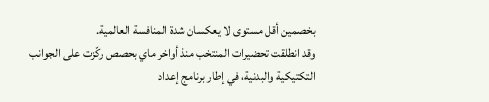بخصمين أقل مستوى لا يعكسان شدة المنافسة العالمية.
وقد انطلقت تحضيرات المنتخب منذ أواخر ماي بحصص ركّزت على الجوانب التكتيكية والبدنية، في إطار برنامج إعداد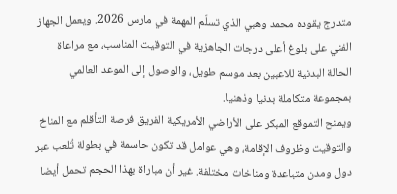متدرج يقوده محمد وهبي الذي تسلّم المهمة في مارس 2026. ويعمل الجهاز الفني على بلوغ أعلى درجات الجاهزية في التوقيت المناسب، مع مراعاة الحالة البدنية للاعبين بعد موسم طويل، والوصول إلى الموعد العالمي بمجموعة متكاملة بدنيا وذهنيا.
ويمنح التموقع المبكر على الأراضي الأمريكية الفريق فرصة التأقلم مع المناخ والتوقيت وظروف الإقامة، وهي عوامل قد تكون حاسمة في بطولة تُلعب عبر دول ومدن متباعدة ومناخات مختلفة. غير أن مباراة بهذا الحجم تحمل أيضا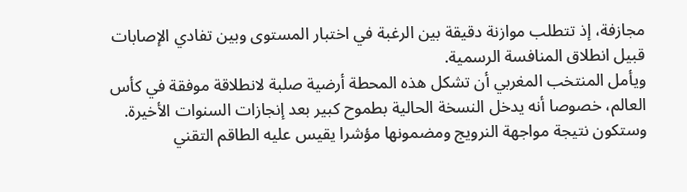مجازفة، إذ تتطلب موازنة دقيقة بين الرغبة في اختبار المستوى وبين تفادي الإصابات قبيل انطلاق المنافسة الرسمية.
ويأمل المنتخب المغربي أن تشكل هذه المحطة أرضية صلبة لانطلاقة موفقة في كأس العالم، خصوصا أنه يدخل النسخة الحالية بطموح كبير بعد إنجازات السنوات الأخيرة. وستكون نتيجة مواجهة النرويج ومضمونها مؤشرا يقيس عليه الطاقم التقني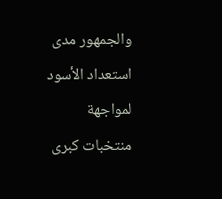والجمهور مدى استعداد الأسود لمواجهة منتخبات كبرى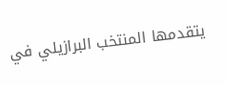يتقدمها المنتخب البرازيلي في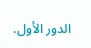الدور الأول.